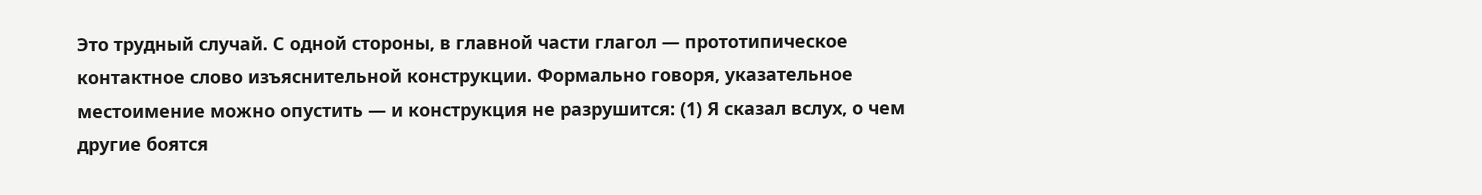Это трудный случай. С одной стороны, в главной части глагол — прототипическое контактное слово изъяснительной конструкции. Формально говоря, указательное местоимение можно опустить — и конструкция не разрушится: (1) Я сказал вслух, о чем другие боятся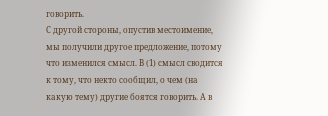говорить.
С другой стороны, опустив местоимение, мы получили другое предложение, потому что изменился смысл. В (1) смысл сводится к тому, что некто сообщил, о чем (на какую тему) другие боятся говорить. А в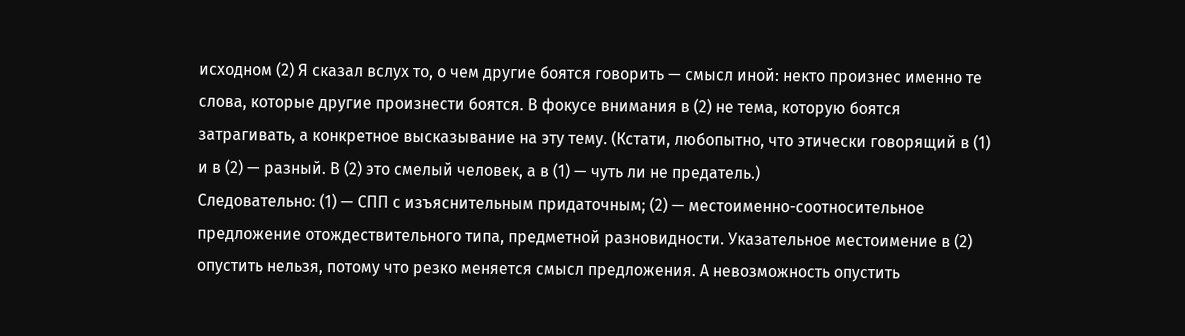исходном (2) Я сказал вслух то, о чем другие боятся говорить — смысл иной: некто произнес именно те слова, которые другие произнести боятся. В фокусе внимания в (2) не тема, которую боятся затрагивать, а конкретное высказывание на эту тему. (Кстати, любопытно, что этически говорящий в (1) и в (2) — разный. В (2) это смелый человек, а в (1) — чуть ли не предатель.)
Следовательно: (1) — СПП с изъяснительным придаточным; (2) — местоименно-соотносительное предложение отождествительного типа, предметной разновидности. Указательное местоимение в (2) опустить нельзя, потому что резко меняется смысл предложения. А невозможность опустить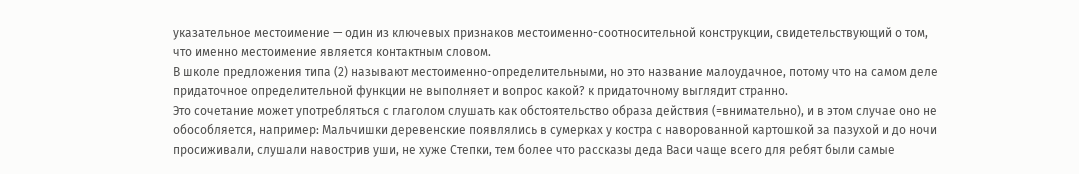указательное местоимение — один из ключевых признаков местоименно-соотносительной конструкции, свидетельствующий о том, что именно местоимение является контактным словом.
В школе предложения типа (2) называют местоименно-определительными, но это название малоудачное, потому что на самом деле придаточное определительной функции не выполняет и вопрос какой? к придаточному выглядит странно.
Это сочетание может употребляться с глаголом слушать как обстоятельство образа действия (=внимательно), и в этом случае оно не обособляется, например: Мальчишки деревенские появлялись в сумерках у костра с наворованной картошкой за пазухой и до ночи просиживали, слушали навострив уши, не хуже Степки, тем более что рассказы деда Васи чаще всего для ребят были самые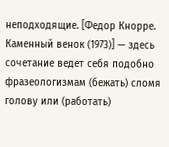неподходящие. [Федор Кнорре. Каменный венок (1973)] — здесь сочетание ведет себя подобно фразеологизмам (бежать) сломя голову или (работать)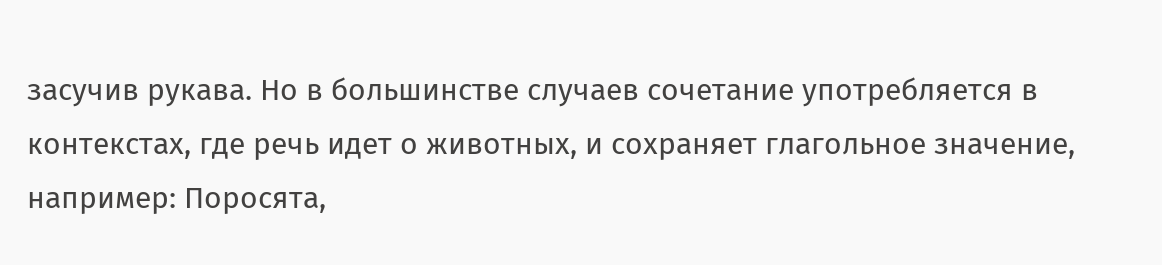засучив рукава. Но в большинстве случаев сочетание употребляется в контекстах, где речь идет о животных, и сохраняет глагольное значение, например: Поросята,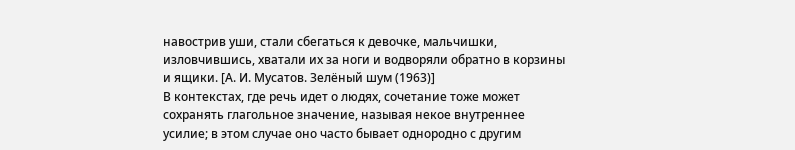навострив уши, стали сбегаться к девочке, мальчишки, изловчившись, хватали их за ноги и водворяли обратно в корзины и ящики. [А. И. Мусатов. Зелёный шум (1963)]
В контекстах, где речь идет о людях, сочетание тоже может сохранять глагольное значение, называя некое внутреннее усилие; в этом случае оно часто бывает однородно с другим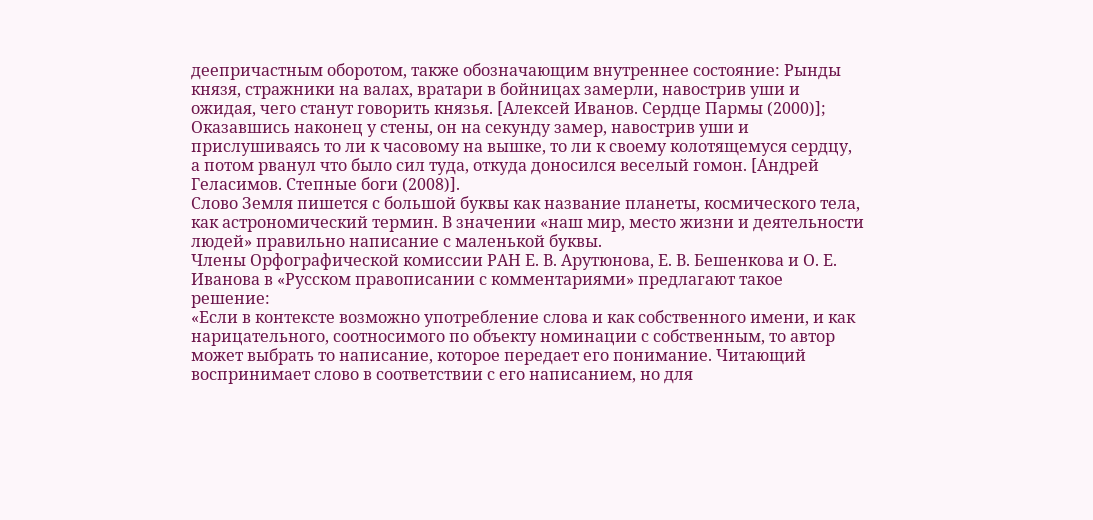деепричастным оборотом, также обозначающим внутреннее состояние: Рынды князя, стражники на валах, вратари в бойницах замерли, навострив уши и ожидая, чего станут говорить князья. [Алексей Иванов. Сердце Пармы (2000)]; Оказавшись наконец у стены, он на секунду замер, навострив уши и прислушиваясь то ли к часовому на вышке, то ли к своему колотящемуся сердцу, а потом рванул что было сил туда, откуда доносился веселый гомон. [Андрей Геласимов. Степные боги (2008)].
Слово Земля пишется с большой буквы как название планеты, космического тела, как астрономический термин. В значении «наш мир, место жизни и деятельности людей» правильно написание с маленькой буквы.
Члены Орфографической комиссии РАН Е. В. Арутюнова, Е. В. Бешенкова и О. Е. Иванова в «Русском правописании с комментариями» предлагают такое решение:
«Если в контексте возможно употребление слова и как собственного имени, и как нарицательного, соотносимого по объекту номинации с собственным, то автор может выбрать то написание, которое передает его понимание. Читающий воспринимает слово в соответствии с его написанием, но для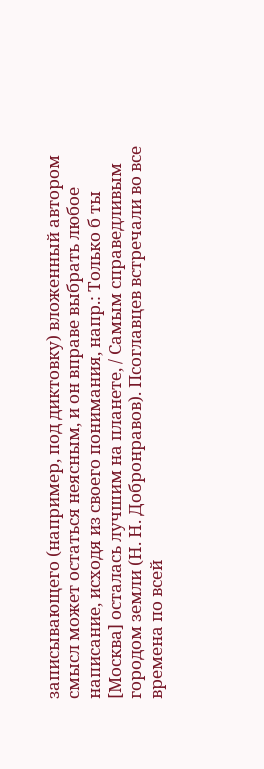записывающего (например, под диктовку) вложенный автором смысл может остаться неясным, и он вправе выбрать любое написание, исходя из своего понимания, напр.: Только б ты [Москва] осталась лучшим на планете, / Самым справедливым городом земли (Н. Н. Добронравов). Псоглавцев встречали во все времена по всей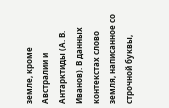земле, кроме Австралии и Антарктиды (А. В. Иванов). В данных контекстах слово земля, написанное со строчной буквы,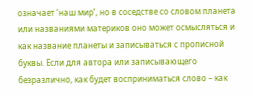означает ʻнаш мирʼ, но в соседстве со словом планета или названиями материков оно может осмысляться и как название планеты и записываться с прописной буквы. Если для автора или записывающего безразлично, как будет восприниматься слово – как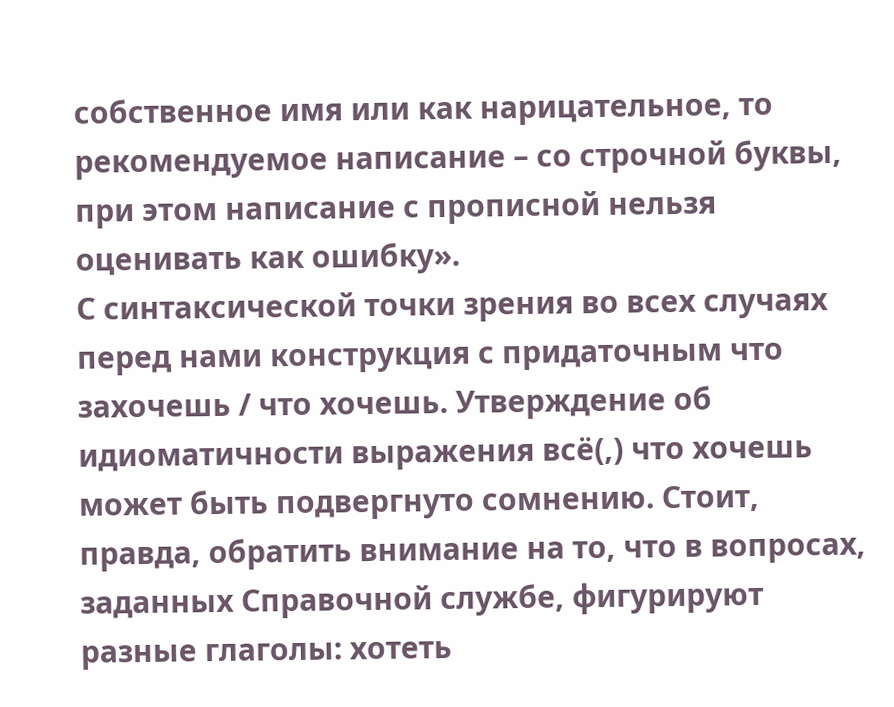собственное имя или как нарицательное, то рекомендуемое написание – со строчной буквы, при этом написание с прописной нельзя оценивать как ошибку».
С синтаксической точки зрения во всех случаях перед нами конструкция с придаточным что захочешь / что хочешь. Утверждение об идиоматичности выражения всё(,) что хочешь может быть подвергнуто сомнению. Стоит, правда, обратить внимание на то, что в вопросах, заданных Справочной службе, фигурируют разные глаголы: хотеть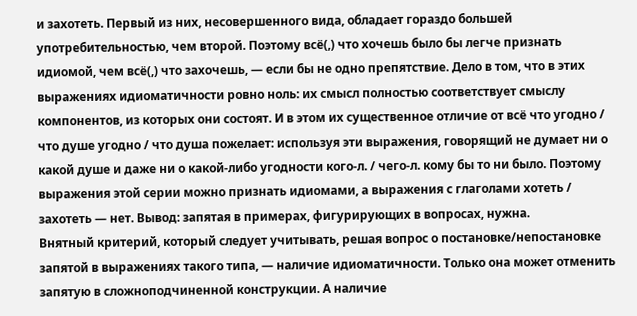и захотеть. Первый из них, несовершенного вида, обладает гораздо большей употребительностью, чем второй. Поэтому всё(,) что хочешь было бы легче признать идиомой, чем всё(,) что захочешь, — если бы не одно препятствие. Дело в том, что в этих выражениях идиоматичности ровно ноль: их смысл полностью соответствует смыслу компонентов, из которых они состоят. И в этом их существенное отличие от всё что угодно / что душе угодно / что душа пожелает: используя эти выражения, говорящий не думает ни о какой душе и даже ни о какой-либо угодности кого-л. / чего-л. кому бы то ни было. Поэтому выражения этой серии можно признать идиомами, а выражения с глаголами хотеть / захотеть — нет. Вывод: запятая в примерах, фигурирующих в вопросах, нужна.
Внятный критерий, который следует учитывать, решая вопрос о постановке/непостановке запятой в выражениях такого типа, — наличие идиоматичности. Только она может отменить запятую в сложноподчиненной конструкции. А наличие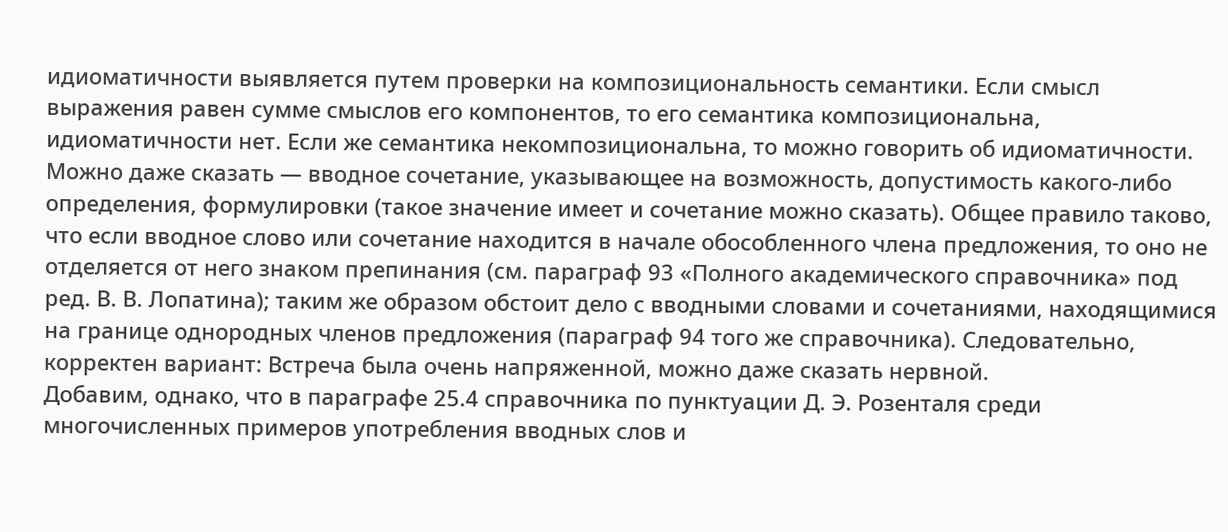идиоматичности выявляется путем проверки на композициональность семантики. Если смысл выражения равен сумме смыслов его компонентов, то его семантика композициональна, идиоматичности нет. Если же семантика некомпозициональна, то можно говорить об идиоматичности.
Можно даже сказать — вводное сочетание, указывающее на возможность, допустимость какого-либо определения, формулировки (такое значение имеет и сочетание можно сказать). Общее правило таково, что если вводное слово или сочетание находится в начале обособленного члена предложения, то оно не отделяется от него знаком препинания (см. параграф 93 «Полного академического справочника» под ред. В. В. Лопатина); таким же образом обстоит дело с вводными словами и сочетаниями, находящимися на границе однородных членов предложения (параграф 94 того же справочника). Следовательно, корректен вариант: Встреча была очень напряженной, можно даже сказать нервной.
Добавим, однако, что в параграфе 25.4 справочника по пунктуации Д. Э. Розенталя среди многочисленных примеров употребления вводных слов и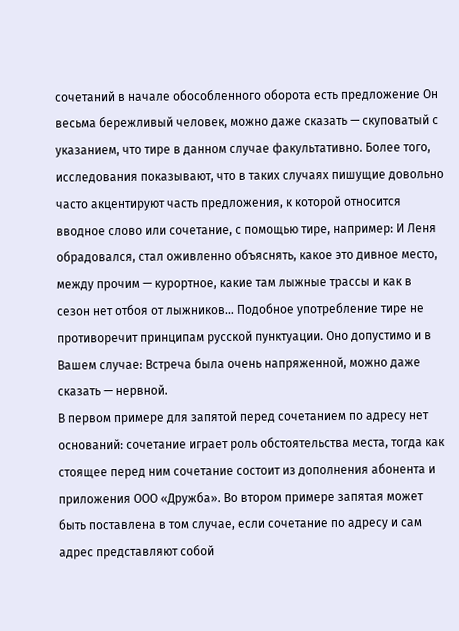сочетаний в начале обособленного оборота есть предложение Он весьма бережливый человек, можно даже сказать — скуповатый с указанием, что тире в данном случае факультативно. Более того, исследования показывают, что в таких случаях пишущие довольно часто акцентируют часть предложения, к которой относится вводное слово или сочетание, с помощью тире, например: И Леня обрадовался, стал оживленно объяснять, какое это дивное место, между прочим — курортное, какие там лыжные трассы и как в сезон нет отбоя от лыжников… Подобное употребление тире не противоречит принципам русской пунктуации. Оно допустимо и в Вашем случае: Встреча была очень напряженной, можно даже сказать — нервной.
В первом примере для запятой перед сочетанием по адресу нет оснований: сочетание играет роль обстоятельства места, тогда как стоящее перед ним сочетание состоит из дополнения абонента и приложения ООО «Дружба». Во втором примере запятая может быть поставлена в том случае, если сочетание по адресу и сам адрес представляют собой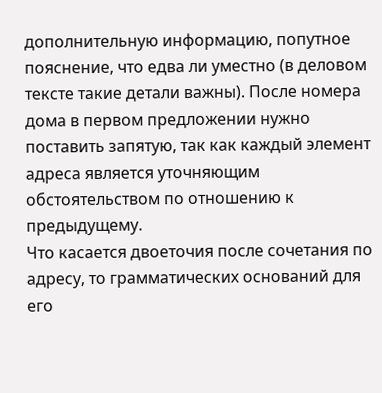дополнительную информацию, попутное пояснение, что едва ли уместно (в деловом тексте такие детали важны). После номера дома в первом предложении нужно поставить запятую, так как каждый элемент адреса является уточняющим обстоятельством по отношению к предыдущему.
Что касается двоеточия после сочетания по адресу, то грамматических оснований для его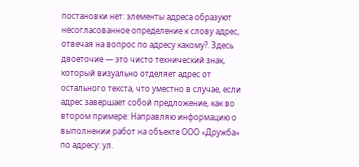постановки нет: элементы адреса образуют несогласованное определение к слову адрес, отвечая на вопрос по адресу какому?. Здесь двоеточие — это чисто технический знак, который визуально отделяет адрес от остального текста, что уместно в случае, если адрес завершает собой предложение, как во втором примере: Направляю информацию о выполнении работ на объекте ООО «Дружба» по адресу: ул.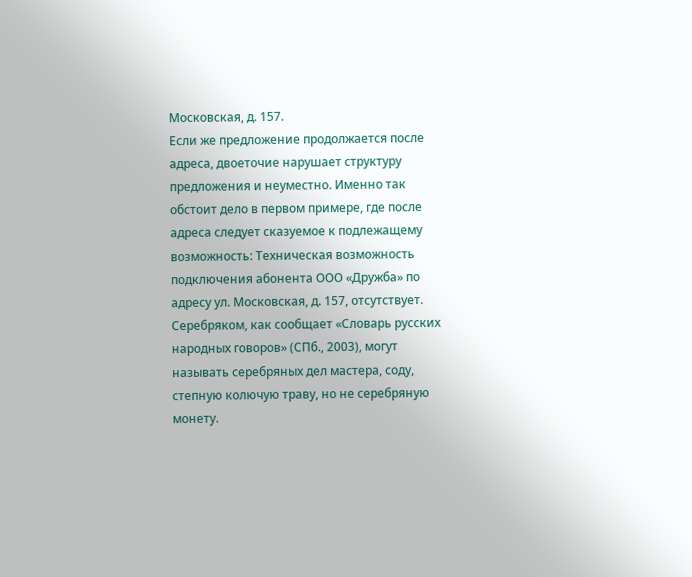Московская, д. 157.
Если же предложение продолжается после адреса, двоеточие нарушает структуру предложения и неуместно. Именно так обстоит дело в первом примере, где после адреса следует сказуемое к подлежащему возможность: Техническая возможность подключения абонента ООО «Дружба» по адресу ул. Московская, д. 157, отсутствует.
Серебряком, как сообщает «Словарь русских народных говоров» (СПб., 2003), могут называть серебряных дел мастера, соду, степную колючую траву, но не серебряную монету.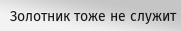Золотник тоже не служит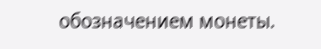обозначением монеты.